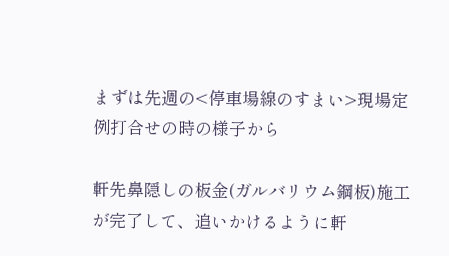まずは先週の<停車場線のすまい>現場定例打合せの時の様子から

軒先鼻隠しの板金(ガルバリウム鋼板)施工が完了して、追いかけるように軒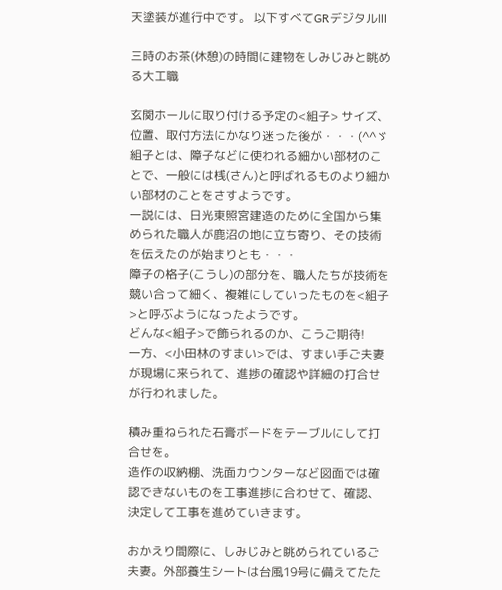天塗装が進行中です。 以下すべてGRデジタルⅢ

三時のお茶(休憩)の時間に建物をしみじみと眺める大工職

玄関ホールに取り付ける予定の<組子> サイズ、位置、取付方法にかなり迷った後が・・・(^^ゞ
組子とは、障子などに使われる細かい部材のことで、一般には桟(さん)と呼ばれるものより細かい部材のことをさすようです。
一説には、日光東照宮建造のために全国から集められた職人が鹿沼の地に立ち寄り、その技術を伝えたのが始まりとも・・・
障子の格子(こうし)の部分を、職人たちが技術を競い合って細く、複雑にしていったものを<組子>と呼ぶようになったようです。
どんな<組子>で飾られるのか、こうご期待!
一方、<小田林のすまい>では、すまい手ご夫妻が現場に来られて、進捗の確認や詳細の打合せが行われました。

積み重ねられた石膏ボードをテーブルにして打合せを。
造作の収納棚、洗面カウンターなど図面では確認できないものを工事進捗に合わせて、確認、決定して工事を進めていきます。

おかえり間際に、しみじみと眺められているご夫妻。外部養生シートは台風19号に備えてたた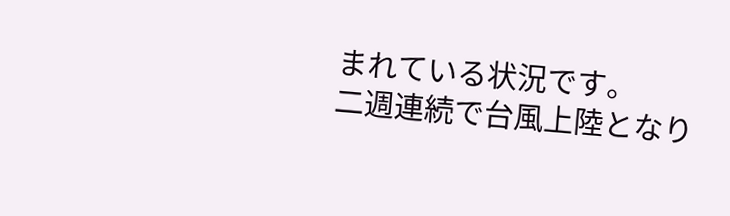まれている状況です。
二週連続で台風上陸となり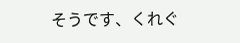そうです、くれぐ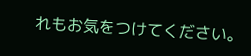れもお気をつけてください。